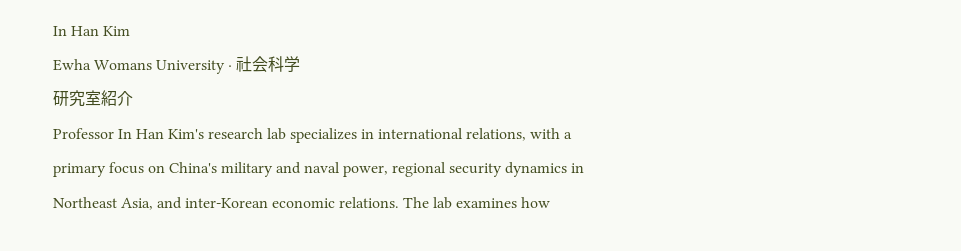In Han Kim
Ewha Womans University · 社会科学
研究室紹介
Professor In Han Kim's research lab specializes in international relations, with a primary focus on China's military and naval power, regional security dynamics in Northeast Asia, and inter-Korean economic relations. The lab examines how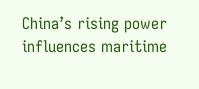China’s rising power influences maritime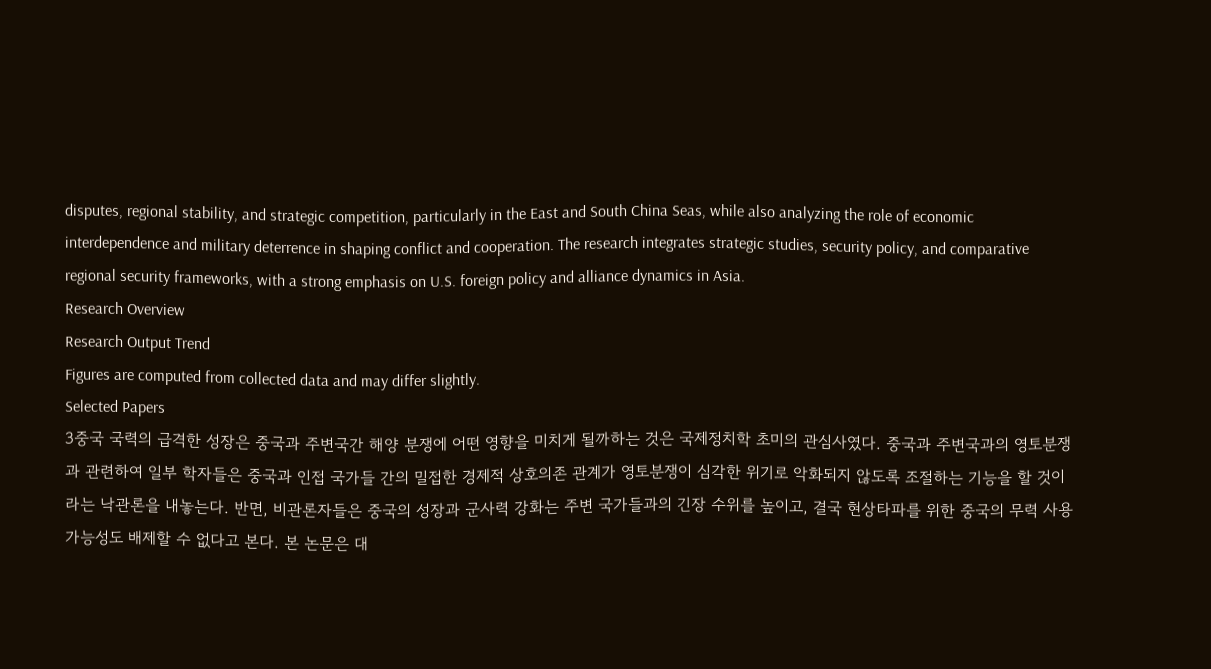disputes, regional stability, and strategic competition, particularly in the East and South China Seas, while also analyzing the role of economic interdependence and military deterrence in shaping conflict and cooperation. The research integrates strategic studies, security policy, and comparative regional security frameworks, with a strong emphasis on U.S. foreign policy and alliance dynamics in Asia.
Research Overview
Research Output Trend
Figures are computed from collected data and may differ slightly.
Selected Papers
3중국 국력의 급격한 성장은 중국과 주변국간 해양 분쟁에 어떤 영향을 미치게 될까하는 것은 국제정치학 초미의 관심사였다. 중국과 주변국과의 영토분쟁과 관련하여 일부 학자들은 중국과 인접 국가들 간의 밀접한 경제적 상호의존 관계가 영토분쟁이 심각한 위기로 악화되지 않도록 조절하는 기능을 할 것이라는 낙관론을 내놓는다. 반면, 비관론자들은 중국의 성장과 군사력 강화는 주변 국가들과의 긴장 수위를 높이고, 결국 현상타파를 위한 중국의 무력 사용 가능성도 배제할 수 없다고 본다. 본 논문은 대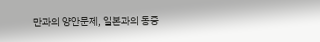만과의 양안문제, 일본과의 동중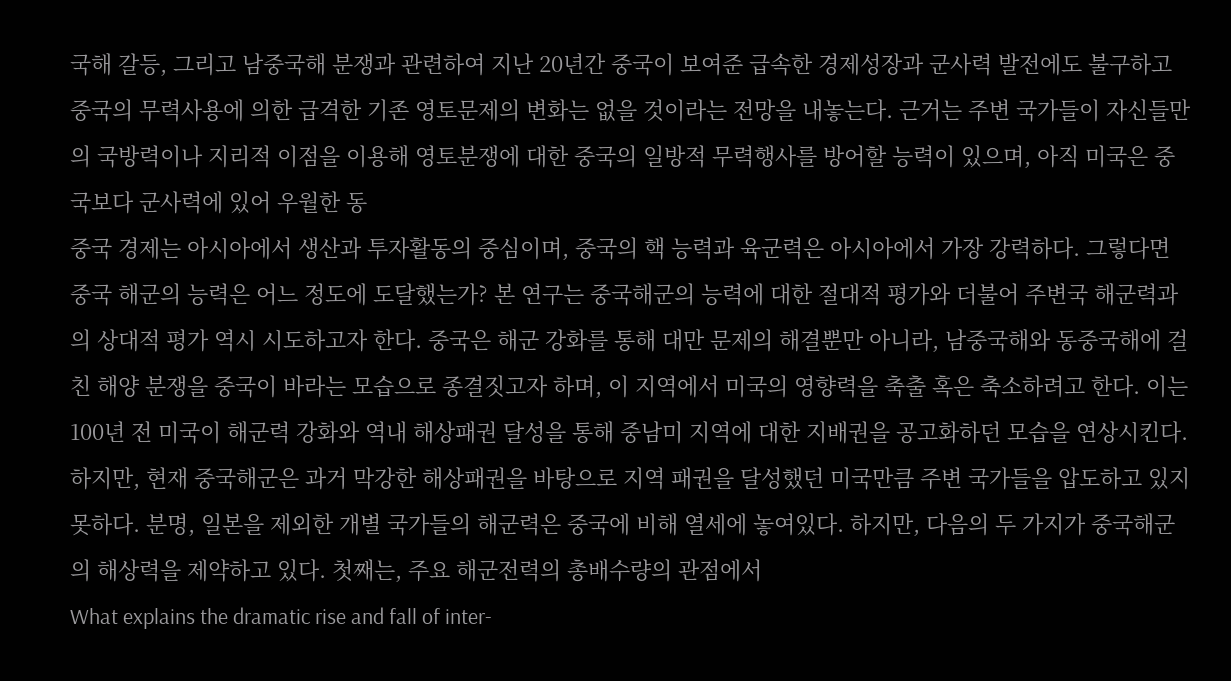국해 갈등, 그리고 남중국해 분쟁과 관련하여 지난 20년간 중국이 보여준 급속한 경제성장과 군사력 발전에도 불구하고 중국의 무력사용에 의한 급격한 기존 영토문제의 변화는 없을 것이라는 전망을 내놓는다. 근거는 주변 국가들이 자신들만의 국방력이나 지리적 이점을 이용해 영토분쟁에 대한 중국의 일방적 무력행사를 방어할 능력이 있으며, 아직 미국은 중국보다 군사력에 있어 우월한 동
중국 경제는 아시아에서 생산과 투자활동의 중심이며, 중국의 핵 능력과 육군력은 아시아에서 가장 강력하다. 그렇다면 중국 해군의 능력은 어느 정도에 도달했는가? 본 연구는 중국해군의 능력에 대한 절대적 평가와 더불어 주변국 해군력과의 상대적 평가 역시 시도하고자 한다. 중국은 해군 강화를 통해 대만 문제의 해결뿐만 아니라, 남중국해와 동중국해에 걸친 해양 분쟁을 중국이 바라는 모습으로 종결짓고자 하며, 이 지역에서 미국의 영향력을 축출 혹은 축소하려고 한다. 이는 100년 전 미국이 해군력 강화와 역내 해상패권 달성을 통해 중남미 지역에 대한 지배권을 공고화하던 모습을 연상시킨다. 하지만, 현재 중국해군은 과거 막강한 해상패권을 바탕으로 지역 패권을 달성했던 미국만큼 주변 국가들을 압도하고 있지 못하다. 분명, 일본을 제외한 개별 국가들의 해군력은 중국에 비해 열세에 놓여있다. 하지만, 다음의 두 가지가 중국해군의 해상력을 제약하고 있다. 첫째는, 주요 해군전력의 총배수량의 관점에서
What explains the dramatic rise and fall of inter-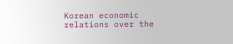Korean economic relations over the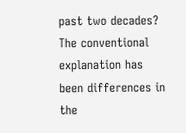past two decades? The conventional explanation has been differences in the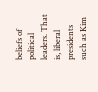beliefs of political leaders. That is, liberal presidents such as Kim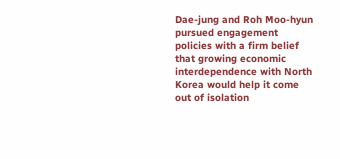Dae-jung and Roh Moo-hyun pursued engagement policies with a firm belief that growing economic interdependence with North Korea would help it come out of isolation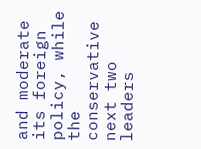and moderate its foreign policy, while the conservative next two leaders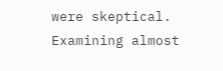were skeptical. Examining almost